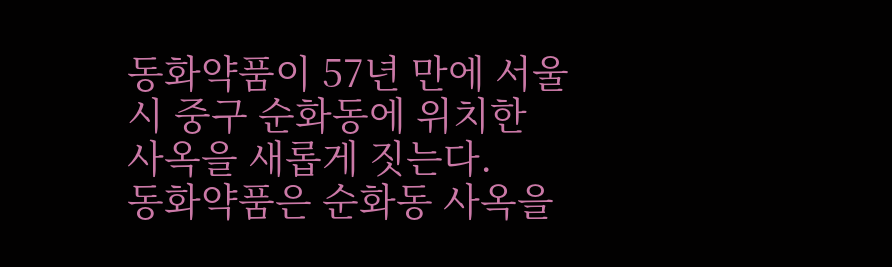동화약품이 57년 만에 서울시 중구 순화동에 위치한 사옥을 새롭게 짓는다.
동화약품은 순화동 사옥을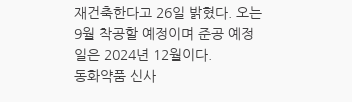재건축한다고 26일 밝혔다. 오는 9월 착공할 예정이며 준공 예정일은 2024년 12월이다.
동화약품 신사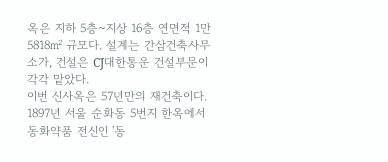옥은 지하 5층~지상 16층 연면적 1만5818㎡ 규모다. 설계는 간삼건축사무소가, 건설은 CJ대한통운 건설부문이 각각 맡았다.
이번 신사옥은 57년만의 재건축이다. 1897년 서울 순화동 5번지 한옥에서 동화약품 전신인 '동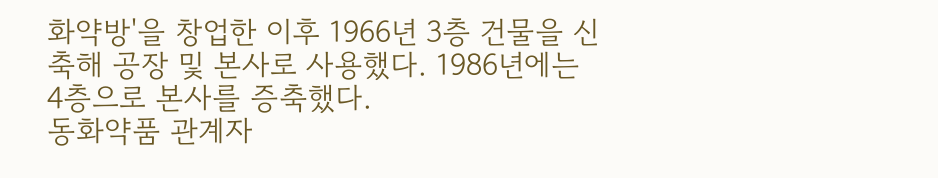화약방'을 창업한 이후 1966년 3층 건물을 신축해 공장 및 본사로 사용했다. 1986년에는 4층으로 본사를 증축했다.
동화약품 관계자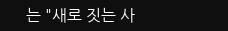는 "새로 짓는 사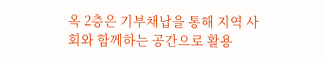옥 2층은 기부채납을 통해 지역 사회와 함께하는 공간으로 활용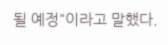될 예정"이라고 말했다.